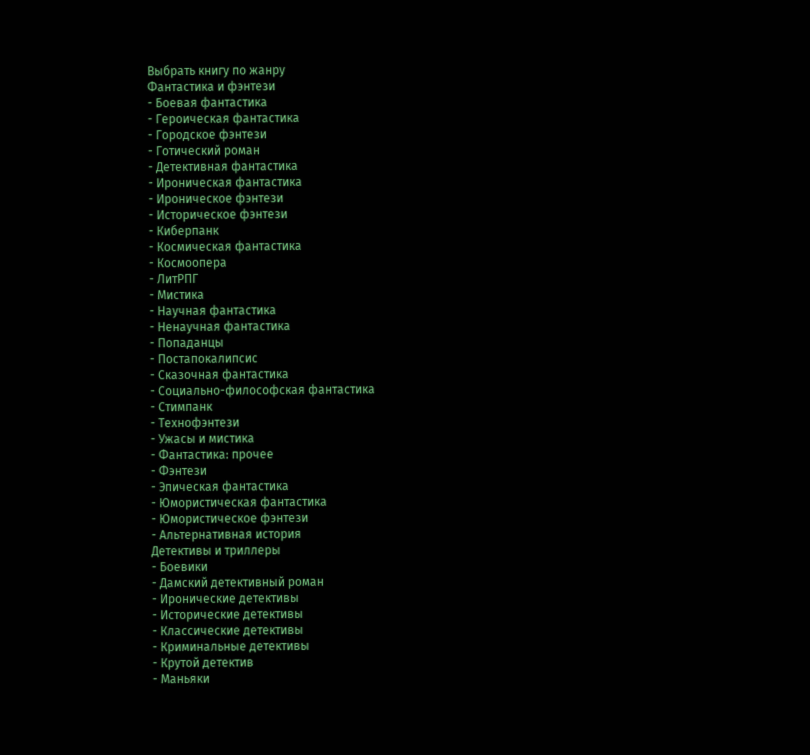Выбрать книгу по жанру
Фантастика и фэнтези
- Боевая фантастика
- Героическая фантастика
- Городское фэнтези
- Готический роман
- Детективная фантастика
- Ироническая фантастика
- Ироническое фэнтези
- Историческое фэнтези
- Киберпанк
- Космическая фантастика
- Космоопера
- ЛитРПГ
- Мистика
- Научная фантастика
- Ненаучная фантастика
- Попаданцы
- Постапокалипсис
- Сказочная фантастика
- Социально-философская фантастика
- Стимпанк
- Технофэнтези
- Ужасы и мистика
- Фантастика: прочее
- Фэнтези
- Эпическая фантастика
- Юмористическая фантастика
- Юмористическое фэнтези
- Альтернативная история
Детективы и триллеры
- Боевики
- Дамский детективный роман
- Иронические детективы
- Исторические детективы
- Классические детективы
- Криминальные детективы
- Крутой детектив
- Маньяки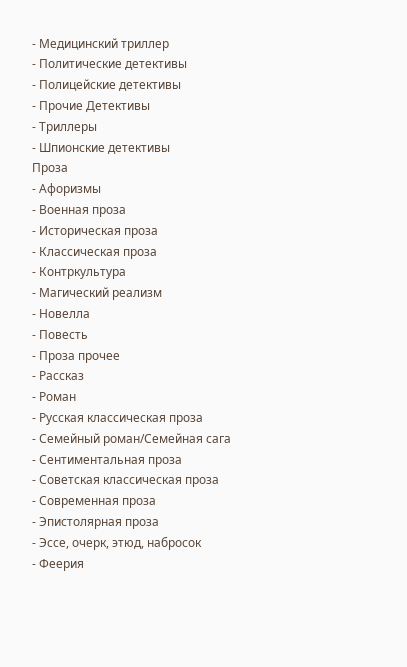- Медицинский триллер
- Политические детективы
- Полицейские детективы
- Прочие Детективы
- Триллеры
- Шпионские детективы
Проза
- Афоризмы
- Военная проза
- Историческая проза
- Классическая проза
- Контркультура
- Магический реализм
- Новелла
- Повесть
- Проза прочее
- Рассказ
- Роман
- Русская классическая проза
- Семейный роман/Семейная сага
- Сентиментальная проза
- Советская классическая проза
- Современная проза
- Эпистолярная проза
- Эссе, очерк, этюд, набросок
- Феерия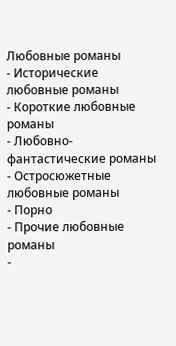Любовные романы
- Исторические любовные романы
- Короткие любовные романы
- Любовно-фантастические романы
- Остросюжетные любовные романы
- Порно
- Прочие любовные романы
-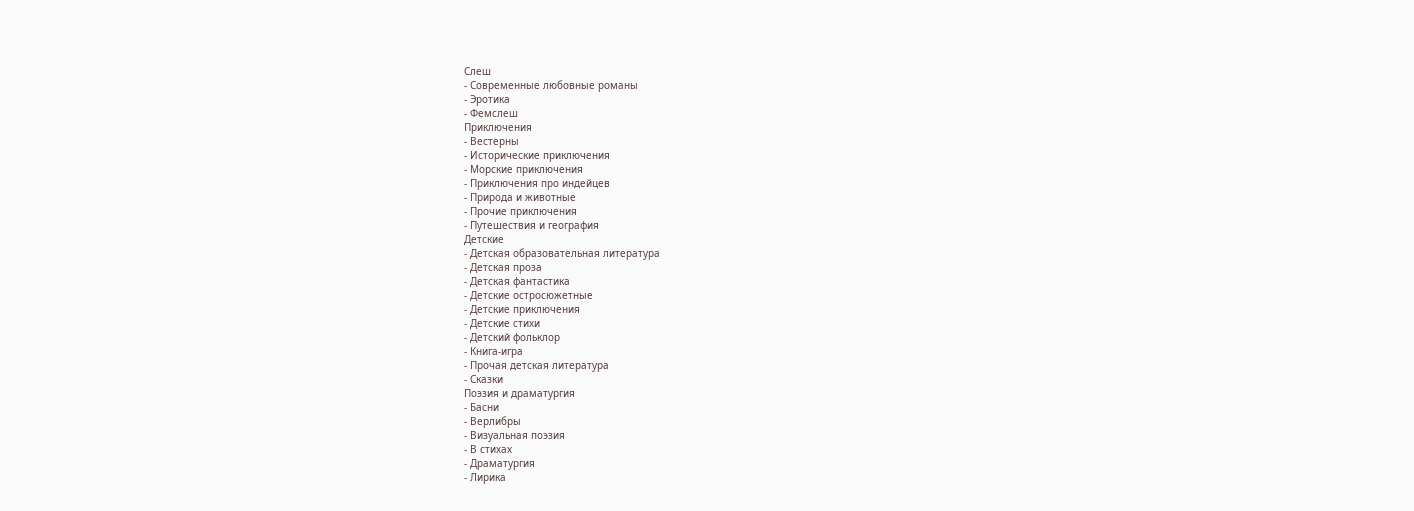Слеш
- Современные любовные романы
- Эротика
- Фемслеш
Приключения
- Вестерны
- Исторические приключения
- Морские приключения
- Приключения про индейцев
- Природа и животные
- Прочие приключения
- Путешествия и география
Детские
- Детская образовательная литература
- Детская проза
- Детская фантастика
- Детские остросюжетные
- Детские приключения
- Детские стихи
- Детский фольклор
- Книга-игра
- Прочая детская литература
- Сказки
Поэзия и драматургия
- Басни
- Верлибры
- Визуальная поэзия
- В стихах
- Драматургия
- Лирика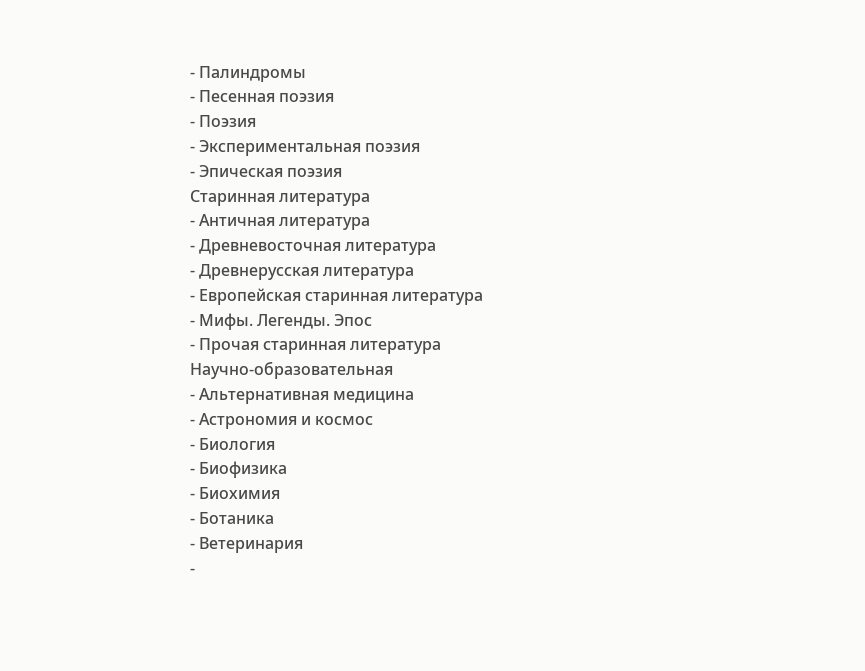- Палиндромы
- Песенная поэзия
- Поэзия
- Экспериментальная поэзия
- Эпическая поэзия
Старинная литература
- Античная литература
- Древневосточная литература
- Древнерусская литература
- Европейская старинная литература
- Мифы. Легенды. Эпос
- Прочая старинная литература
Научно-образовательная
- Альтернативная медицина
- Астрономия и космос
- Биология
- Биофизика
- Биохимия
- Ботаника
- Ветеринария
-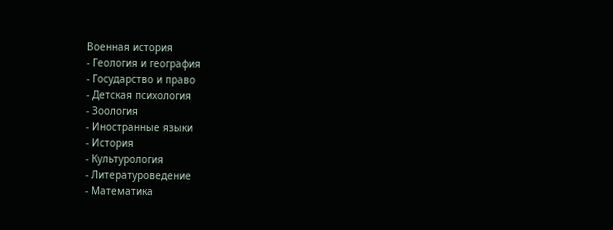Военная история
- Геология и география
- Государство и право
- Детская психология
- Зоология
- Иностранные языки
- История
- Культурология
- Литературоведение
- Математика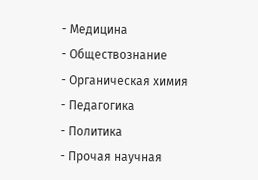- Медицина
- Обществознание
- Органическая химия
- Педагогика
- Политика
- Прочая научная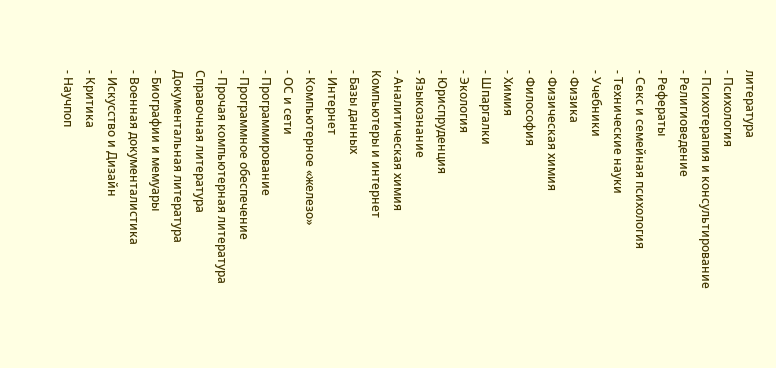литература
- Психология
- Психотерапия и консультирование
- Религиоведение
- Рефераты
- Секс и семейная психология
- Технические науки
- Учебники
- Физика
- Физическая химия
- Философия
- Химия
- Шпаргалки
- Экология
- Юриспруденция
- Языкознание
- Аналитическая химия
Компьютеры и интернет
- Базы данных
- Интернет
- Компьютерное «железо»
- ОС и сети
- Программирование
- Программное обеспечение
- Прочая компьютерная литература
Справочная литература
Документальная литература
- Биографии и мемуары
- Военная документалистика
- Искусство и Дизайн
- Критика
- Научпоп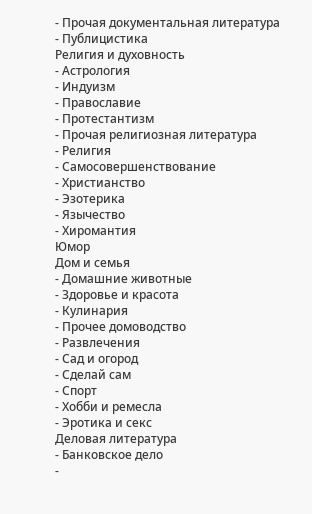- Прочая документальная литература
- Публицистика
Религия и духовность
- Астрология
- Индуизм
- Православие
- Протестантизм
- Прочая религиозная литература
- Религия
- Самосовершенствование
- Христианство
- Эзотерика
- Язычество
- Хиромантия
Юмор
Дом и семья
- Домашние животные
- Здоровье и красота
- Кулинария
- Прочее домоводство
- Развлечения
- Сад и огород
- Сделай сам
- Спорт
- Хобби и ремесла
- Эротика и секс
Деловая литература
- Банковское дело
-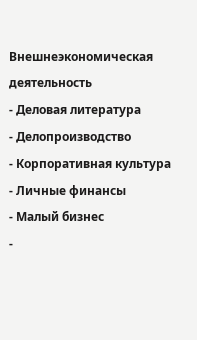Внешнеэкономическая деятельность
- Деловая литература
- Делопроизводство
- Корпоративная культура
- Личные финансы
- Малый бизнес
-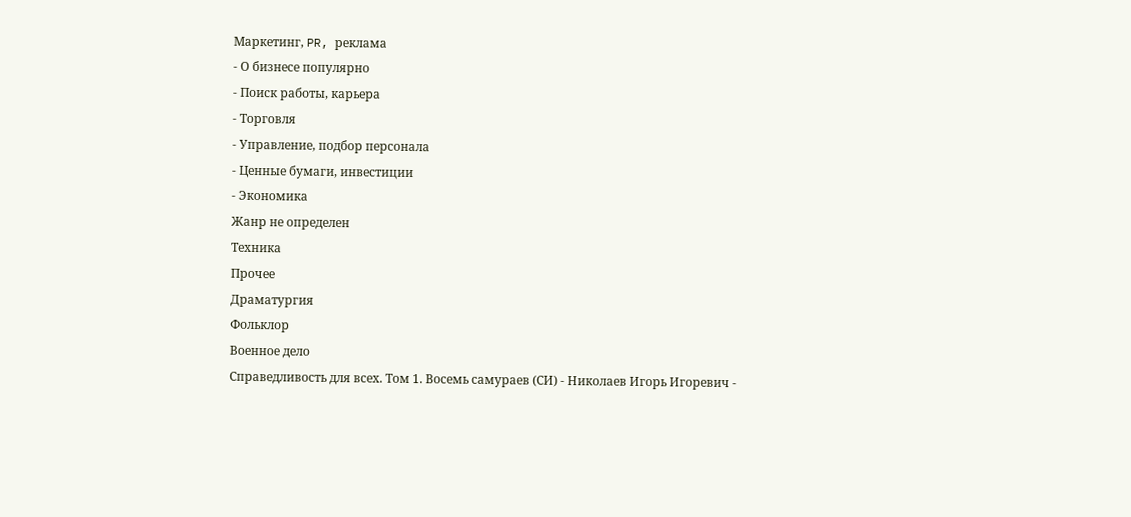Маркетинг, PR, реклама
- О бизнесе популярно
- Поиск работы, карьера
- Торговля
- Управление, подбор персонала
- Ценные бумаги, инвестиции
- Экономика
Жанр не определен
Техника
Прочее
Драматургия
Фольклор
Военное дело
Справедливость для всех. Том 1. Восемь самураев (СИ) - Николаев Игорь Игоревич -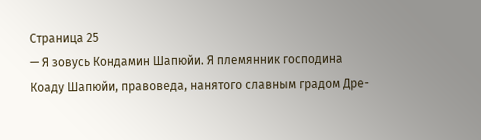Страница 25
— Я зовусь Кондамин Шапюйи. Я племянник господина Коаду Шапюйи, правоведа, нанятого славным градом Дре-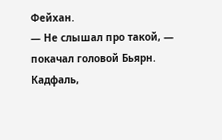Фейхан.
— Не слышал про такой, — покачал головой Бьярн.
Кадфаль,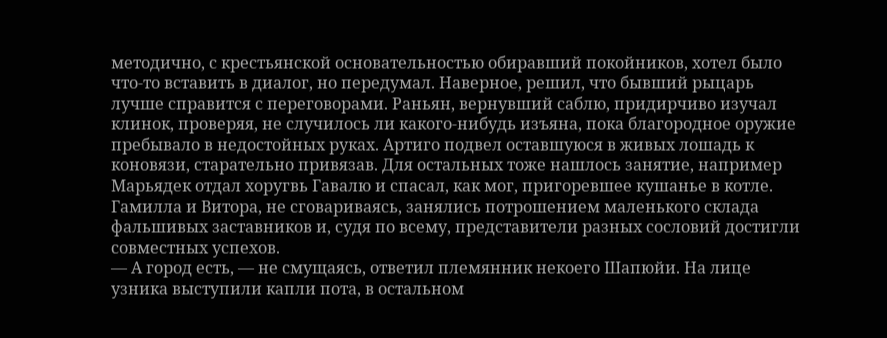методично, с крестьянской основательностью обиравший покойников, хотел было что-то вставить в диалог, но передумал. Наверное, решил, что бывший рыцарь лучше справится с переговорами. Раньян, вернувший саблю, придирчиво изучал клинок, проверяя, не случилось ли какого-нибудь изъяна, пока благородное оружие пребывало в недостойных руках. Артиго подвел оставшуюся в живых лошадь к коновязи, старательно привязав. Для остальных тоже нашлось занятие, например Марьядек отдал хоругвь Гавалю и спасал, как мог, пригоревшее кушанье в котле. Гамилла и Витора, не сговариваясь, занялись потрошением маленького склада фальшивых заставников и, судя по всему, представители разных сословий достигли совместных успехов.
— А город есть, — не смущаясь, ответил племянник некоего Шапюйи. На лице узника выступили капли пота, в остальном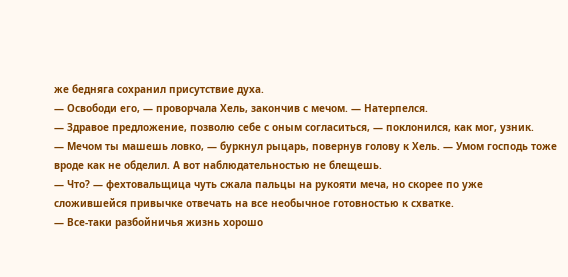же бедняга сохранил присутствие духа.
— Освободи его, — проворчала Хель, закончив с мечом. — Натерпелся.
— Здравое предложение, позволю себе с оным согласиться, — поклонился, как мог, узник.
— Мечом ты машешь ловко, — буркнул рыцарь, повернув голову к Хель. — Умом господь тоже вроде как не обделил. А вот наблюдательностью не блещешь.
— Что? — фехтовальщица чуть сжала пальцы на рукояти меча, но скорее по уже сложившейся привычке отвечать на все необычное готовностью к схватке.
— Все-таки разбойничья жизнь хорошо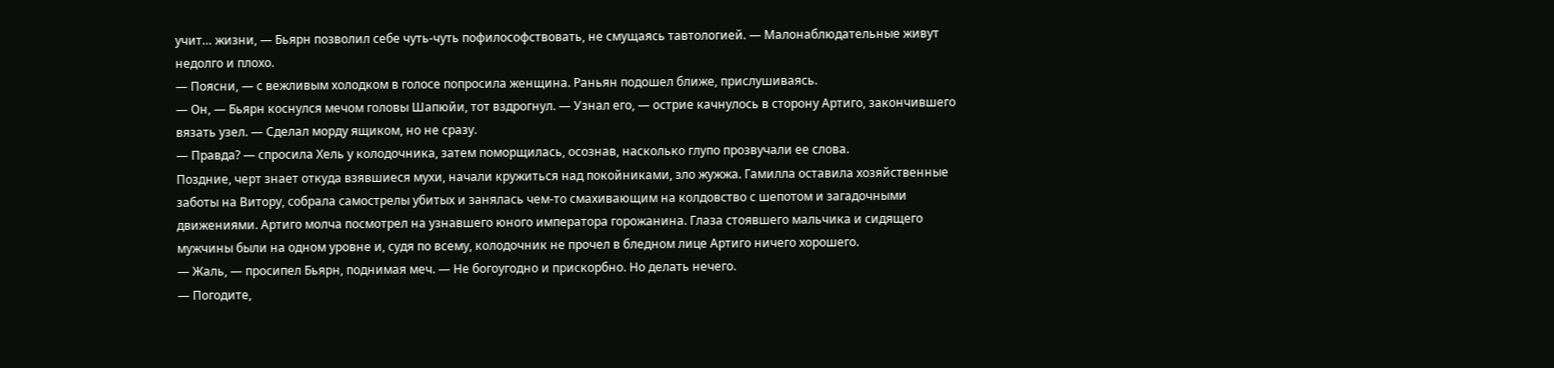учит… жизни, — Бьярн позволил себе чуть-чуть пофилософствовать, не смущаясь тавтологией. — Малонаблюдательные живут недолго и плохо.
— Поясни, — с вежливым холодком в голосе попросила женщина. Раньян подошел ближе, прислушиваясь.
— Он, — Бьярн коснулся мечом головы Шапюйи, тот вздрогнул. — Узнал его, — острие качнулось в сторону Артиго, закончившего вязать узел. — Сделал морду ящиком, но не сразу.
— Правда? — спросила Хель у колодочника, затем поморщилась, осознав, насколько глупо прозвучали ее слова.
Поздние, черт знает откуда взявшиеся мухи, начали кружиться над покойниками, зло жужжа. Гамилла оставила хозяйственные заботы на Витору, собрала самострелы убитых и занялась чем-то смахивающим на колдовство с шепотом и загадочными движениями. Артиго молча посмотрел на узнавшего юного императора горожанина. Глаза стоявшего мальчика и сидящего мужчины были на одном уровне и, судя по всему, колодочник не прочел в бледном лице Артиго ничего хорошего.
— Жаль, — просипел Бьярн, поднимая меч. — Не богоугодно и прискорбно. Но делать нечего.
— Погодите,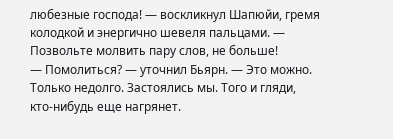любезные господа! — воскликнул Шапюйи, гремя колодкой и энергично шевеля пальцами. — Позвольте молвить пару слов, не больше!
— Помолиться? — уточнил Бьярн. — Это можно. Только недолго. Застоялись мы. Того и гляди, кто-нибудь еще нагрянет.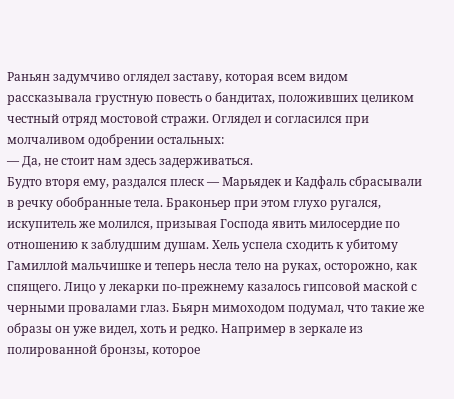Раньян задумчиво оглядел заставу, которая всем видом рассказывала грустную повесть о бандитах, положивших целиком честный отряд мостовой стражи. Оглядел и согласился при молчаливом одобрении остальных:
— Да, не стоит нам здесь задерживаться.
Будто вторя ему, раздался плеск — Марьядек и Кадфаль сбрасывали в речку обобранные тела. Браконьер при этом глухо ругался, искупитель же молился, призывая Господа явить милосердие по отношению к заблудшим душам. Хель успела сходить к убитому Гамиллой мальчишке и теперь несла тело на руках, осторожно, как спящего. Лицо у лекарки по-прежнему казалось гипсовой маской с черными провалами глаз. Бьярн мимоходом подумал, что такие же образы он уже видел, хоть и редко. Например в зеркале из полированной бронзы, которое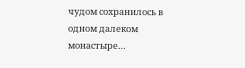чудом сохранилось в одном далеком монастыре…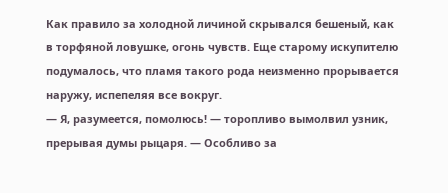Как правило за холодной личиной скрывался бешеный, как в торфяной ловушке, огонь чувств. Еще старому искупителю подумалось, что пламя такого рода неизменно прорывается наружу, испепеляя все вокруг.
— Я, разумеется, помолюсь! — торопливо вымолвил узник, прерывая думы рыцаря. — Особливо за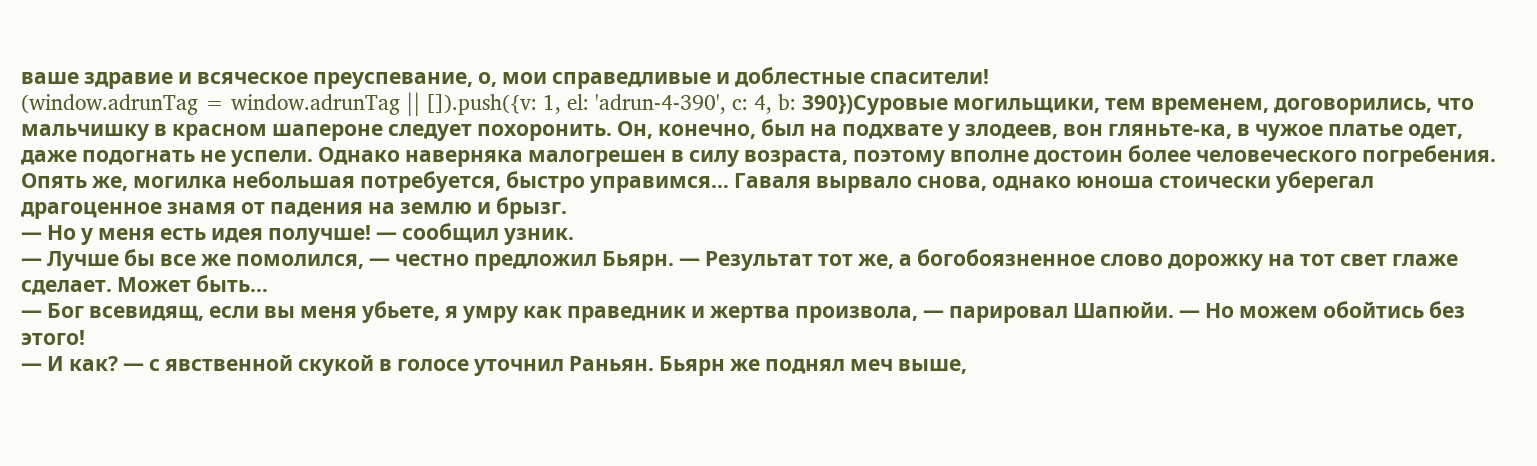ваше здравие и всяческое преуспевание, о, мои справедливые и доблестные спасители!
(window.adrunTag = window.adrunTag || []).push({v: 1, el: 'adrun-4-390', c: 4, b: 390})Суровые могильщики, тем временем, договорились, что мальчишку в красном шапероне следует похоронить. Он, конечно, был на подхвате у злодеев, вон гляньте-ка, в чужое платье одет, даже подогнать не успели. Однако наверняка малогрешен в силу возраста, поэтому вполне достоин более человеческого погребения. Опять же, могилка небольшая потребуется, быстро управимся… Гаваля вырвало снова, однако юноша стоически уберегал драгоценное знамя от падения на землю и брызг.
— Но у меня есть идея получше! — сообщил узник.
— Лучше бы все же помолился, — честно предложил Бьярн. — Результат тот же, а богобоязненное слово дорожку на тот свет глаже сделает. Может быть…
— Бог всевидящ, если вы меня убьете, я умру как праведник и жертва произвола, — парировал Шапюйи. — Но можем обойтись без этого!
— И как? — с явственной скукой в голосе уточнил Раньян. Бьярн же поднял меч выше,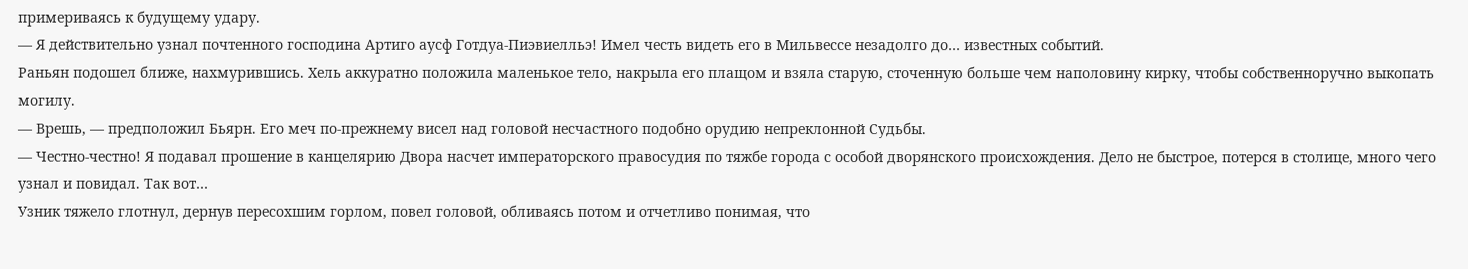примериваясь к будущему удару.
— Я действительно узнал почтенного господина Артиго аусф Готдуа-Пиэвиелльэ! Имел честь видеть его в Мильвессе незадолго до… известных событий.
Раньян подошел ближе, нахмурившись. Хель аккуратно положила маленькое тело, накрыла его плащом и взяла старую, сточенную больше чем наполовину кирку, чтобы собственноручно выкопать могилу.
— Врешь, — предположил Бьярн. Его меч по-прежнему висел над головой несчастного подобно орудию непреклонной Судьбы.
— Честно-честно! Я подавал прошение в канцелярию Двора насчет императорского правосудия по тяжбе города с особой дворянского происхождения. Дело не быстрое, потерся в столице, много чего узнал и повидал. Так вот…
Узник тяжело глотнул, дернув пересохшим горлом, повел головой, обливаясь потом и отчетливо понимая, что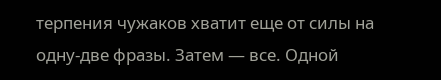терпения чужаков хватит еще от силы на одну-две фразы. Затем — все. Одной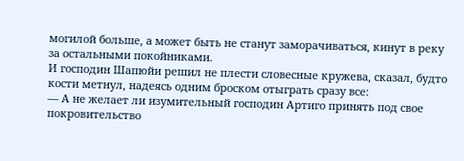могилой больше, а может быть не станут заморачиваться, кинут в реку за остальными покойниками.
И господин Шапюйи решил не плести словесные кружева, сказал, будто кости метнул, надеясь одним броском отыграть сразу все:
— А не желает ли изумительный господин Артиго принять под свое покровительство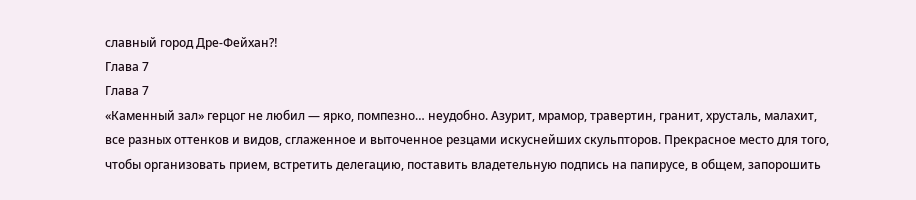славный город Дре-Фейхан⁈
Глава 7
Глава 7
«Каменный зал» герцог не любил — ярко, помпезно… неудобно. Азурит, мрамор, травертин, гранит, хрусталь, малахит, все разных оттенков и видов, сглаженное и выточенное резцами искуснейших скульпторов. Прекрасное место для того, чтобы организовать прием, встретить делегацию, поставить владетельную подпись на папирусе, в общем, запорошить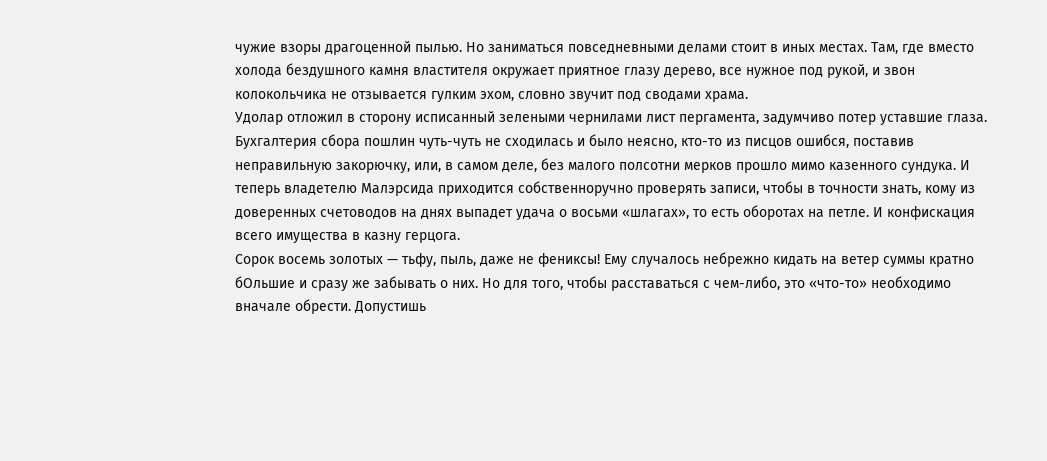чужие взоры драгоценной пылью. Но заниматься повседневными делами стоит в иных местах. Там, где вместо холода бездушного камня властителя окружает приятное глазу дерево, все нужное под рукой, и звон колокольчика не отзывается гулким эхом, словно звучит под сводами храма.
Удолар отложил в сторону исписанный зелеными чернилами лист пергамента, задумчиво потер уставшие глаза. Бухгалтерия сбора пошлин чуть-чуть не сходилась и было неясно, кто-то из писцов ошибся, поставив неправильную закорючку, или, в самом деле, без малого полсотни мерков прошло мимо казенного сундука. И теперь владетелю Малэрсида приходится собственноручно проверять записи, чтобы в точности знать, кому из доверенных счетоводов на днях выпадет удача о восьми «шлагах», то есть оборотах на петле. И конфискация всего имущества в казну герцога.
Сорок восемь золотых — тьфу, пыль, даже не фениксы! Ему случалось небрежно кидать на ветер суммы кратно бОльшие и сразу же забывать о них. Но для того, чтобы расставаться с чем-либо, это «что-то» необходимо вначале обрести. Допустишь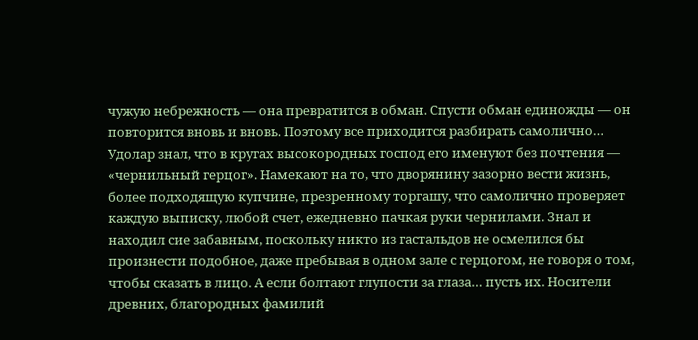чужую небрежность — она превратится в обман. Спусти обман единожды — он повторится вновь и вновь. Поэтому все приходится разбирать самолично…
Удолар знал, что в кругах высокородных господ его именуют без почтения — «чернильный герцог». Намекают на то, что дворянину зазорно вести жизнь, более подходящую купчине, презренному торгашу, что самолично проверяет каждую выписку, любой счет, ежедневно пачкая руки чернилами. Знал и находил сие забавным, поскольку никто из гастальдов не осмелился бы произнести подобное, даже пребывая в одном зале с герцогом, не говоря о том, чтобы сказать в лицо. А если болтают глупости за глаза… пусть их. Носители древних, благородных фамилий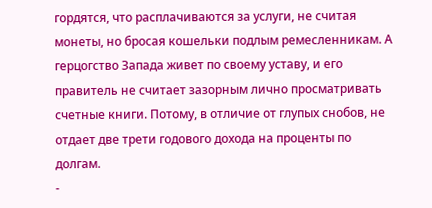гордятся, что расплачиваются за услуги, не считая монеты, но бросая кошельки подлым ремесленникам. А герцогство Запада живет по своему уставу, и его правитель не считает зазорным лично просматривать счетные книги. Потому, в отличие от глупых снобов, не отдает две трети годового дохода на проценты по долгам.
-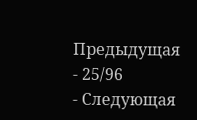Предыдущая
- 25/96
- Следующая